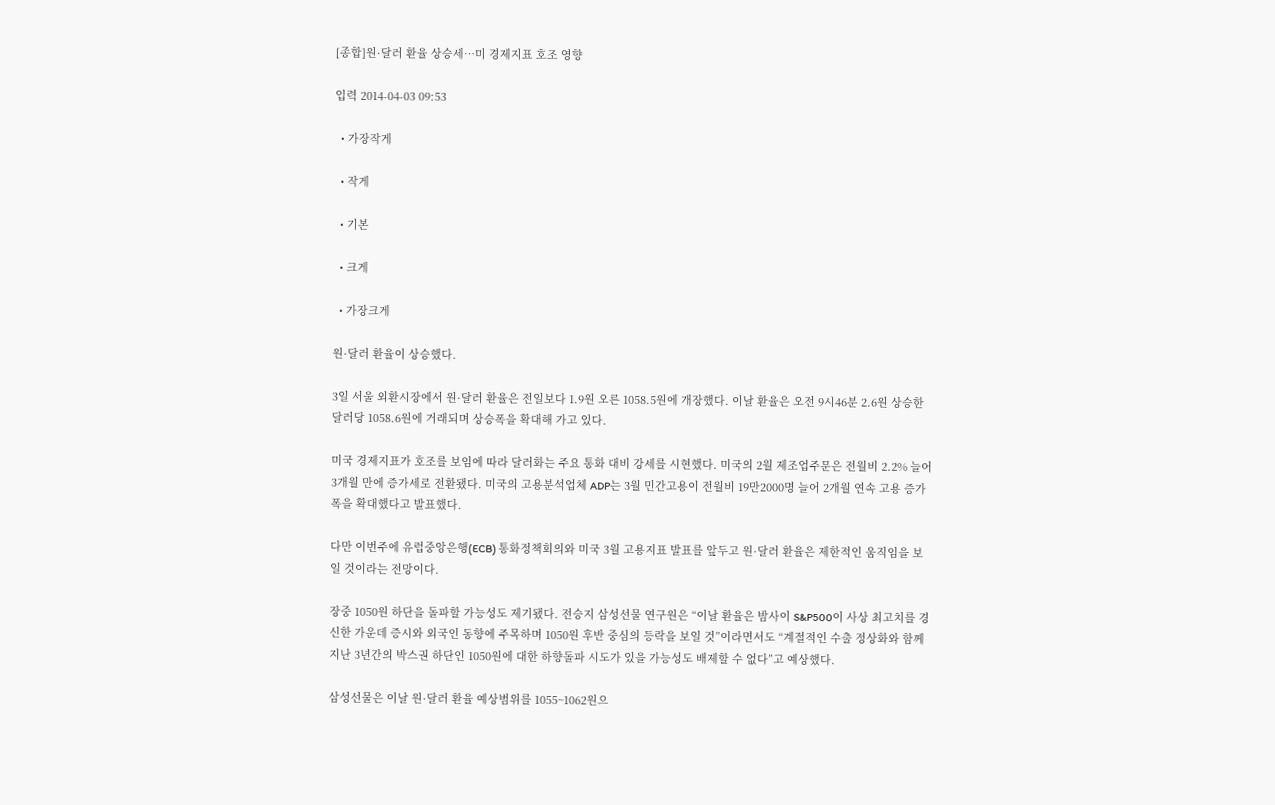[종합]원·달러 환율 상승세…미 경제지표 호조 영향

입력 2014-04-03 09:53

  • 가장작게

  • 작게

  • 기본

  • 크게

  • 가장크게

원·달러 환율이 상승했다.

3일 서울 외환시장에서 원·달러 환율은 전일보다 1.9원 오른 1058.5원에 개장했다. 이날 환율은 오전 9시46분 2.6원 상승한 달러당 1058.6원에 거래되며 상승폭을 확대해 가고 있다.

미국 경제지표가 호조를 보임에 따라 달러화는 주요 통화 대비 강세를 시현했다. 미국의 2월 제조업주문은 전월비 2.2% 늘어 3개월 만에 증가세로 전환됐다. 미국의 고용분석업체 ADP는 3월 민간고용이 전월비 19만2000명 늘어 2개월 연속 고용 증가폭을 확대했다고 발표했다.

다만 이번주에 유럽중앙은행(ECB) 통화정책회의와 미국 3월 고용지표 발표를 앞두고 원·달러 환율은 제한적인 움직임을 보일 것이라는 전망이다.

장중 1050원 하단을 돌파할 가능성도 제기됐다. 전승지 삼성선물 연구원은 “이날 환율은 밤사이 S&P500이 사상 최고치를 경신한 가운데 증시와 외국인 동향에 주목하며 1050원 후반 중심의 등락을 보일 것”이라면서도 “계절적인 수출 정상화와 함께 지난 3년간의 박스권 하단인 1050원에 대한 하향돌파 시도가 있을 가능성도 배제할 수 없다”고 예상했다.

삼성선물은 이날 원·달러 환율 예상범위를 1055~1062원으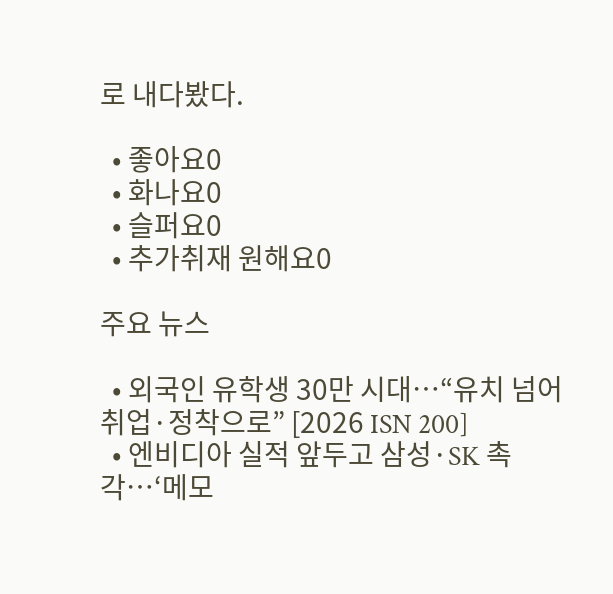로 내다봤다.

  • 좋아요0
  • 화나요0
  • 슬퍼요0
  • 추가취재 원해요0

주요 뉴스

  • 외국인 유학생 30만 시대…“유치 넘어 취업·정착으로” [2026 ISN 200]
  • 엔비디아 실적 앞두고 삼성·SK 촉각…‘메모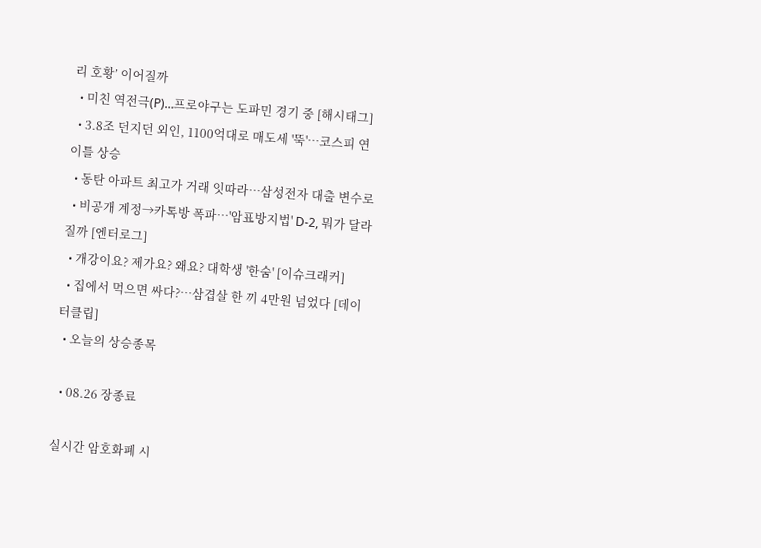리 호황’ 이어질까
  • 미친 역전극(P)…프로야구는 도파민 경기 중 [해시태그]
  • 3.8조 던지던 외인, 1100억대로 매도세 '뚝'…코스피 연이틀 상승
  • 동탄 아파트 최고가 거래 잇따라⋯삼성전자 대출 변수로
  • 비공개 계정→카톡방 폭파⋯'암표방지법' D-2, 뭐가 달라질까 [엔터로그]
  • 개강이요? 제가요? 왜요? 대학생 '한숨' [이슈크래커]
  • 집에서 먹으면 싸다?…삼겹살 한 끼 4만원 넘었다 [데이터클립]
  • 오늘의 상승종목

  • 08.26 장종료

실시간 암호화폐 시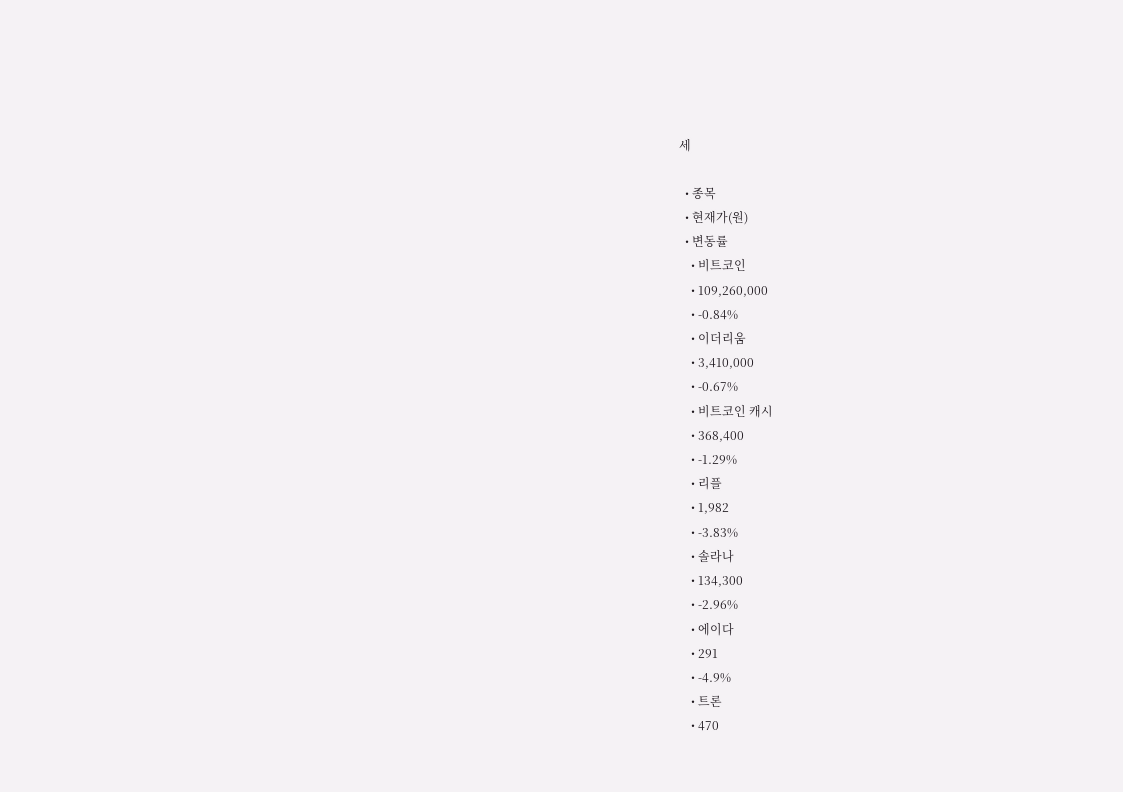세

  • 종목
  • 현재가(원)
  • 변동률
    • 비트코인
    • 109,260,000
    • -0.84%
    • 이더리움
    • 3,410,000
    • -0.67%
    • 비트코인 캐시
    • 368,400
    • -1.29%
    • 리플
    • 1,982
    • -3.83%
    • 솔라나
    • 134,300
    • -2.96%
    • 에이다
    • 291
    • -4.9%
    • 트론
    • 470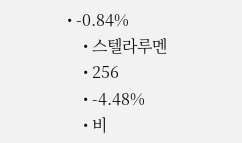• -0.84%
    • 스텔라루멘
    • 256
    • -4.48%
    • 비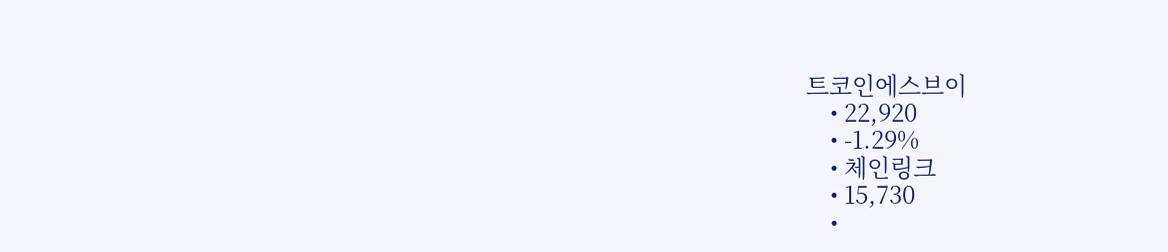트코인에스브이
    • 22,920
    • -1.29%
    • 체인링크
    • 15,730
    •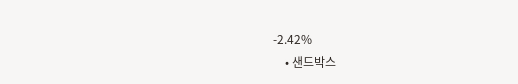-2.42%
    • 샌드박스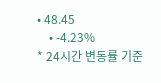• 48.45
    • -4.23%
* 24시간 변동률 기준